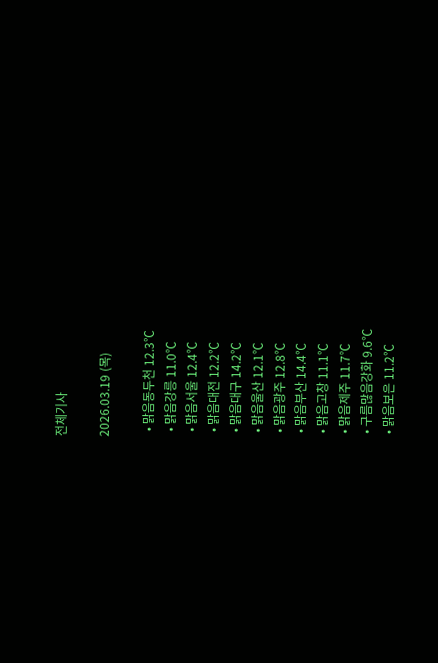전체기사

2026.03.19 (목)

  • 맑음동두천 12.3℃
  • 맑음강릉 11.0℃
  • 맑음서울 12.4℃
  • 맑음대전 12.2℃
  • 맑음대구 14.2℃
  • 맑음울산 12.1℃
  • 맑음광주 12.8℃
  • 맑음부산 14.4℃
  • 맑음고창 11.1℃
  • 맑음제주 11.7℃
  • 구름많음강화 9.6℃
  • 맑음보은 11.2℃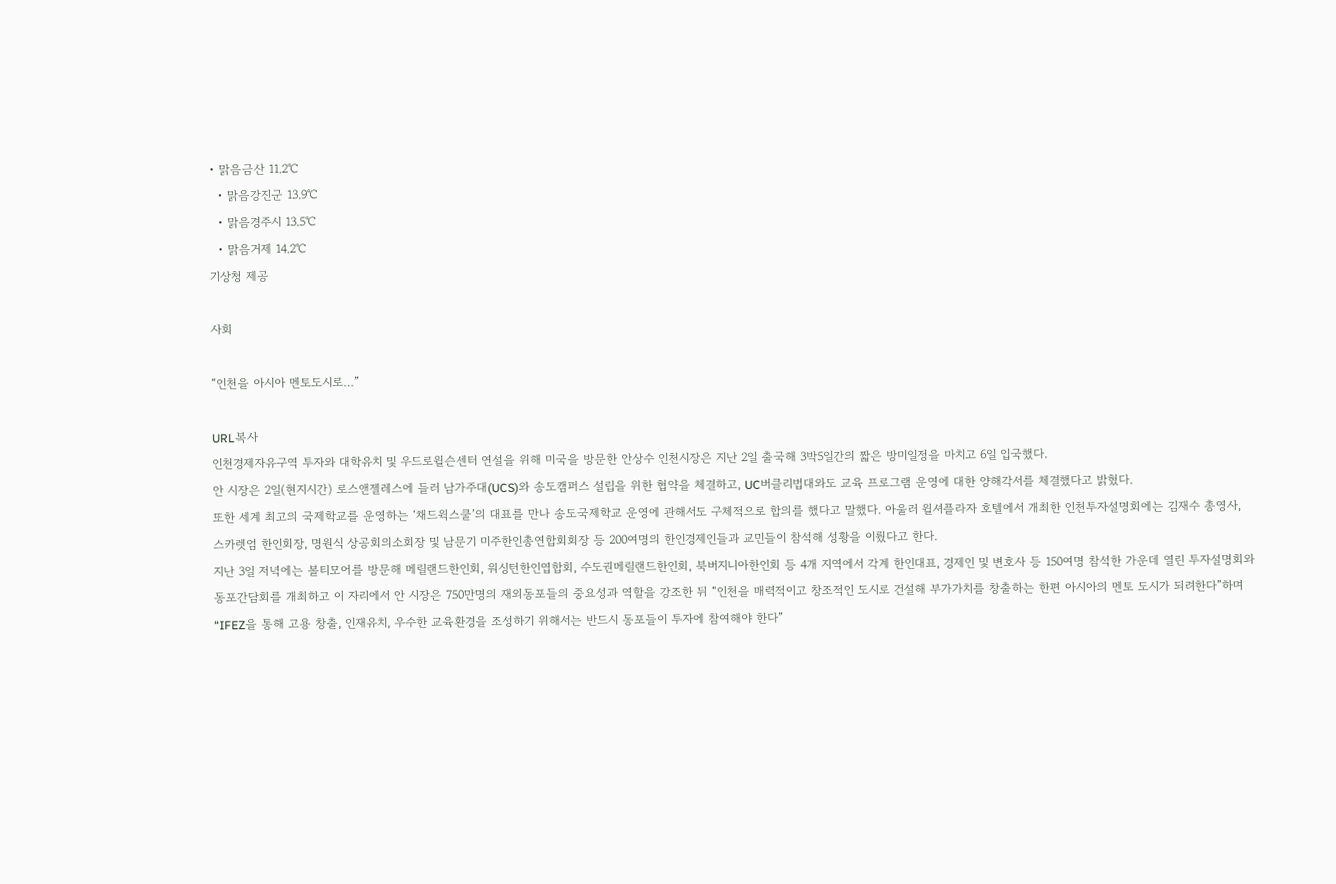• 맑음금산 11.2℃
  • 맑음강진군 13.9℃
  • 맑음경주시 13.5℃
  • 맑음거제 14.2℃
기상청 제공

사회

“인천을 아시아 멘토도시로…”

URL복사
인천경제자유구역 투자와 대학유치 및 우드로윌슨센터 연설을 위해 미국을 방문한 안상수 인천시장은 지난 2일 출국해 3박5일간의 짧은 방미일정을 마치고 6일 입국했다.
안 시장은 2일(현지시간) 로스앤젤레스에 들러 남가주대(UCS)와 송도캠퍼스 설립을 위한 협약을 체결하고, UC버클리법대와도 교육 프로그램 운영에 대한 양해각서를 체결했다고 밝혔다.
또한 세계 최고의 국제학교를 운영하는 ‘채드윅스쿨’의 대표를 만나 송도국제학교 운영에 관해서도 구체적으로 합의를 했다고 말했다. 아울러 윌셔플라자 호텔에서 개최한 인천투자설명회에는 김재수 총영사, 스카렛엄 한인회장, 명원식 상공회의소회장 및 남문기 미주한인총연합회회장 등 200여명의 한인경제인들과 교민들이 참석해 성황을 이뤘다고 한다.
지난 3일 저녁에는 볼티모어를 방문해 메릴랜드한인회, 워싱턴한인엽합회, 수도권메릴랜드한인회, 북버지니아한인회 등 4개 지역에서 각계 한인대표, 경제인 및 변호사 등 150여명 참석한 가운데 열린 투자설명회와 동포간담회를 개최하고 이 자리에서 안 시장은 750만명의 재외동포들의 중요성과 역할을 강조한 뒤 “인천을 매력적이고 창조적인 도시로 건설해 부가가치를 창출하는 한편 아시아의 멘토 도시가 되려한다”하며 “IFEZ을 통해 고용 창출, 인재유치, 우수한 교육환경을 조성하기 위해서는 반드시 동포들이 투자에 참여해야 한다”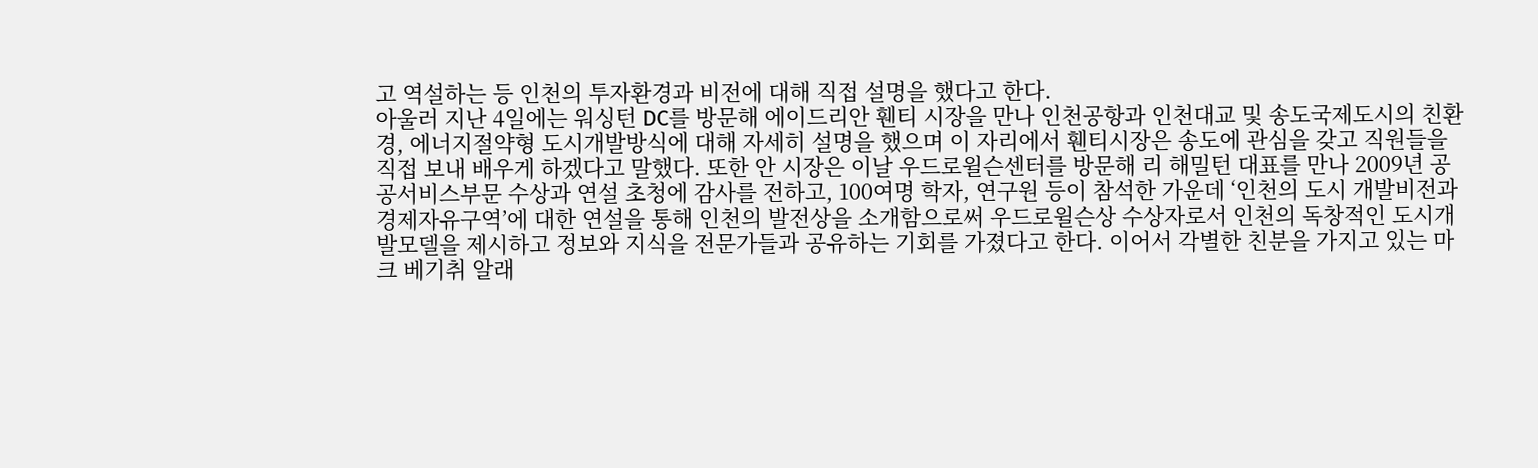고 역설하는 등 인천의 투자환경과 비전에 대해 직접 설명을 했다고 한다.
아울러 지난 4일에는 워싱턴 DC를 방문해 에이드리안 휀티 시장을 만나 인천공항과 인천대교 및 송도국제도시의 친환경, 에너지절약형 도시개발방식에 대해 자세히 설명을 했으며 이 자리에서 휀티시장은 송도에 관심을 갖고 직원들을 직접 보내 배우게 하겠다고 말했다. 또한 안 시장은 이날 우드로윌슨센터를 방문해 리 해밀턴 대표를 만나 2009년 공공서비스부문 수상과 연설 초청에 감사를 전하고, 100여명 학자, 연구원 등이 참석한 가운데 ‘인천의 도시 개발비전과 경제자유구역’에 대한 연설을 통해 인천의 발전상을 소개함으로써 우드로윌슨상 수상자로서 인천의 독창적인 도시개발모델을 제시하고 정보와 지식을 전문가들과 공유하는 기회를 가졌다고 한다. 이어서 각별한 친분을 가지고 있는 마크 베기취 알래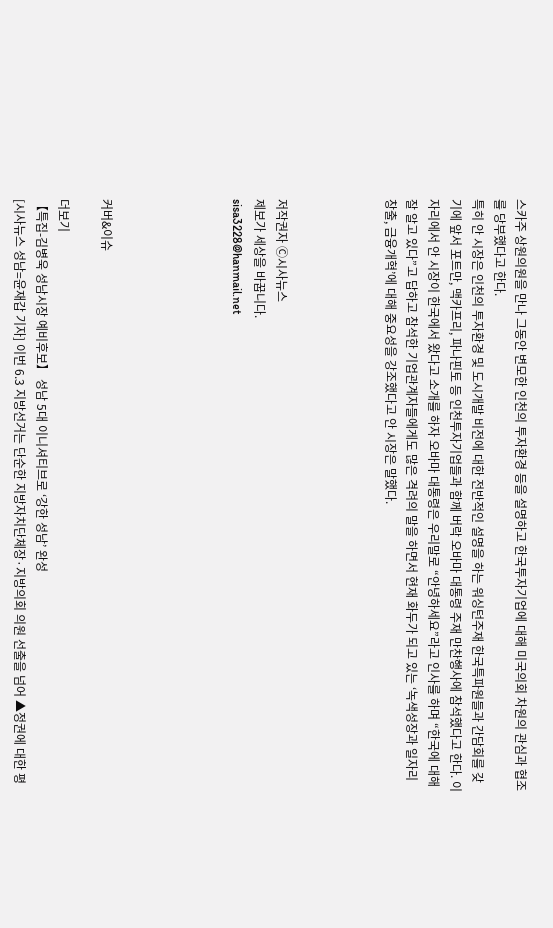스카주 상원의원을 만나 그동안 변모한 인천의 투자환경 등을 설명하고 한국투자기업에 대해 미국의회 차원의 관심과 협조를 당부했다고 한다.
특히 안 시장은 인천의 투자환경 및 도시개발 비전에 대한 전반적인 설명을 하는 워싱턴주재 한국특파원들과 간담회를 갖기에 앞서 포트만, 맥카프리, 파나핀토 등 인천투자기업들과 함께 버락 오바마 대통령 주재 만찬행사에 참석했다고 한다. 이 자리에서 안 시장이 한국에서 왔다고 소개를 하자 오바마 대통령은 우리말로 “안녕하세요”라고 인사를 하며 “한국에 대해 잘 알고 있다”고 답하고 참석한 기업관계자들에게도 많은 격려의 말을 하면서 현재 화두가 되고 있는 ‘녹색성장과 일자리 창출, 금융개혁’에 대해 중요성을 강조했다고 안 시장은 말했다.




저작권자 Ⓒ시사뉴스
제보가 세상을 바꿉니다.
sisa3228@hanmail.net





커버&이슈

더보기
【특집-김병욱 성남시장 예비후보】 성남 5대 이니셔티브로 ‘강한 성남’ 완성
[시사뉴스 성남=윤재갑 기자] 이번 6.3 지방선거는 단순한 지방자치단체장·지방의회 의원 선출을 넘어 ▲정권에 대한 평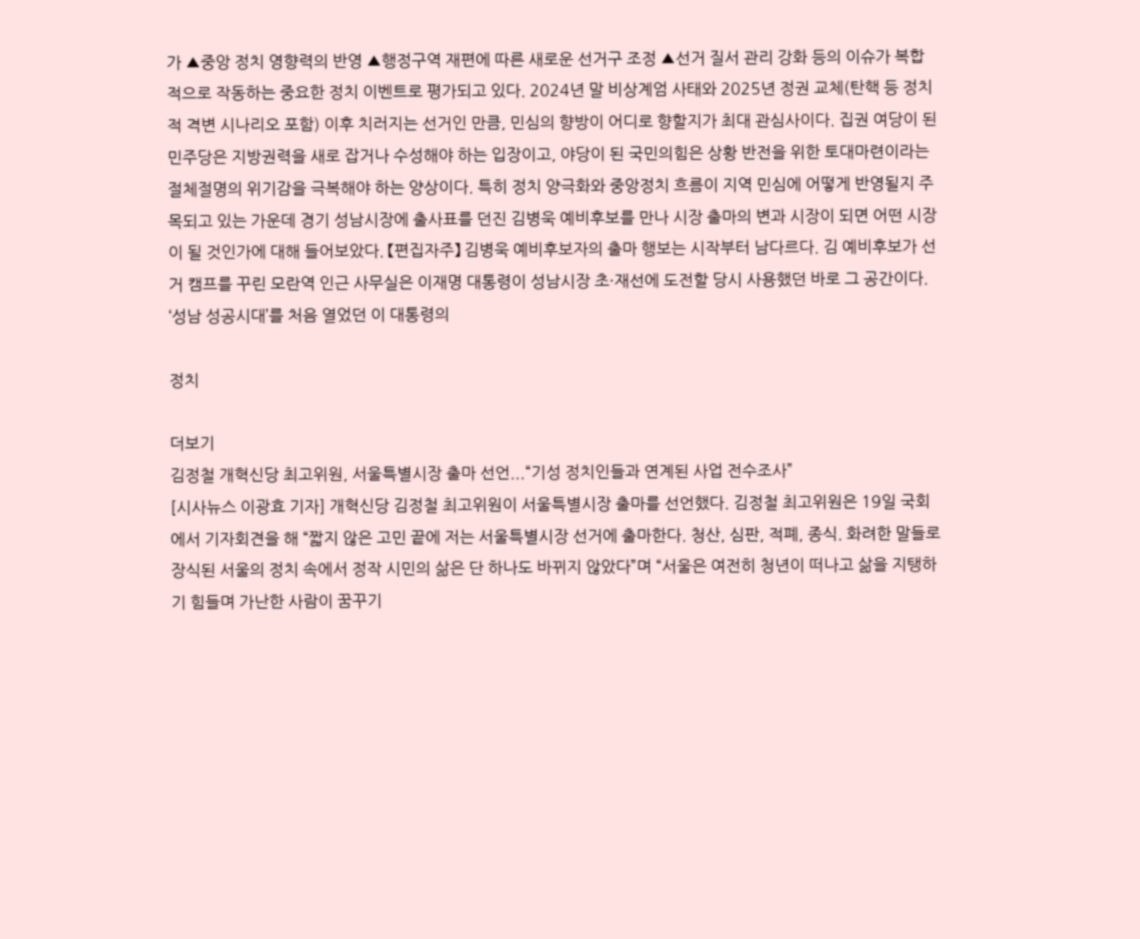가 ▲중앙 정치 영향력의 반영 ▲행정구역 재편에 따른 새로운 선거구 조정 ▲선거 질서 관리 강화 등의 이슈가 복합적으로 작동하는 중요한 정치 이벤트로 평가되고 있다. 2024년 말 비상계엄 사태와 2025년 정권 교체(탄핵 등 정치적 격변 시나리오 포함) 이후 치러지는 선거인 만큼, 민심의 향방이 어디로 향할지가 최대 관심사이다. 집권 여당이 된 민주당은 지방권력을 새로 잡거나 수성해야 하는 입장이고, 야당이 된 국민의힘은 상황 반전을 위한 토대마련이라는 절체절명의 위기감을 극복해야 하는 양상이다. 특히 정치 양극화와 중앙정치 흐름이 지역 민심에 어떻게 반영될지 주목되고 있는 가운데 경기 성남시장에 출사표를 던진 김병욱 예비후보를 만나 시장 출마의 변과 시장이 되면 어떤 시장이 될 것인가에 대해 들어보았다. 【편집자주】 김병욱 예비후보자의 출마 행보는 시작부터 남다르다. 김 예비후보가 선거 캠프를 꾸린 모란역 인근 사무실은 이재명 대통령이 성남시장 초·재선에 도전할 당시 사용했던 바로 그 공간이다. ‘성남 성공시대’를 처음 열었던 이 대통령의

정치

더보기
김정철 개혁신당 최고위원, 서울특별시장 출마 선언...“기성 정치인들과 연계된 사업 전수조사”
[시사뉴스 이광효 기자] 개혁신당 김정철 최고위원이 서울특별시장 출마를 선언했다. 김정철 최고위원은 19일 국회에서 기자회견을 해 “짧지 않은 고민 끝에 저는 서울특별시장 선거에 출마한다. 청산, 심판, 적폐, 종식. 화려한 말들로 장식된 서울의 정치 속에서 정작 시민의 삶은 단 하나도 바뀌지 않았다”며 “서울은 여전히 청년이 떠나고 삶을 지탱하기 힘들며 가난한 사람이 꿈꾸기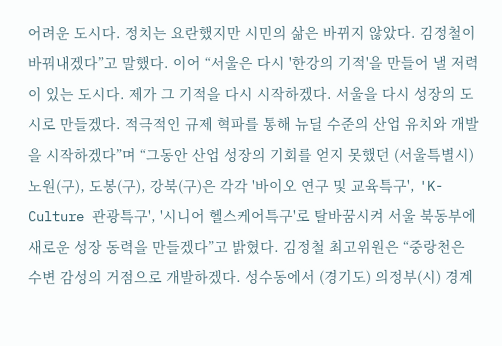어려운 도시다. 정치는 요란했지만 시민의 삶은 바뀌지 않았다. 김정철이 바꿔내겠다”고 말했다. 이어 “서울은 다시 '한강의 기적'을 만들어 낼 저력이 있는 도시다. 제가 그 기적을 다시 시작하겠다. 서울을 다시 성장의 도시로 만들겠다. 적극적인 규제 혁파를 통해 뉴딜 수준의 산업 유치와 개발을 시작하겠다”며 “그동안 산업 성장의 기회를 얻지 못했던 (서울특별시) 노원(구), 도봉(구), 강북(구)은 각각 '바이오 연구 및 교육특구', 'K-Culture 관광특구', '시니어 헬스케어특구'로 탈바꿈시켜 서울 북동부에 새로운 성장 동력을 만들겠다”고 밝혔다. 김정철 최고위원은 “중랑천은 수변 감성의 거점으로 개발하겠다. 성수동에서 (경기도) 의정부(시) 경계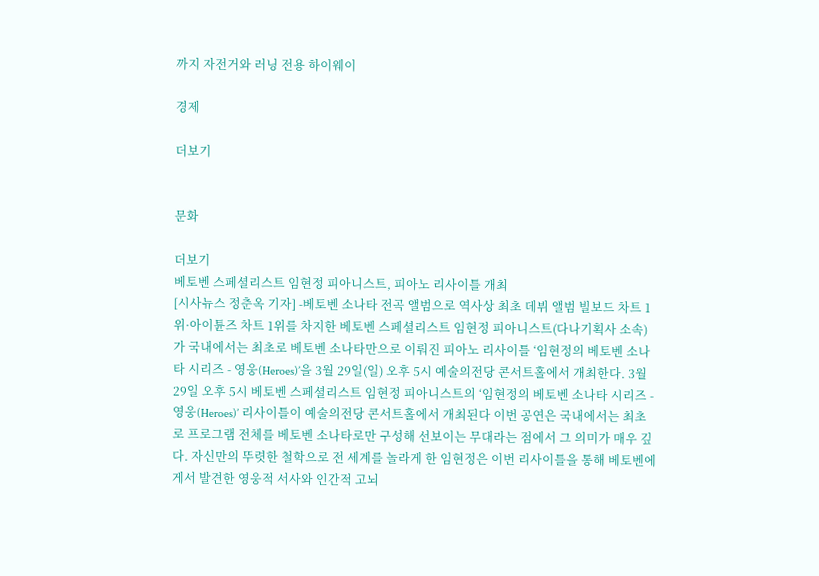까지 자전거와 러닝 전용 하이웨이

경제

더보기


문화

더보기
베토벤 스페셜리스트 임현정 피아니스트, 피아노 리사이틀 개최
[시사뉴스 정춘옥 기자] -베토벤 소나타 전곡 앨범으로 역사상 최초 데뷔 앨범 빌보드 차트 1위·아이튠즈 차트 1위를 차지한 베토벤 스페셜리스트 임현정 피아니스트(다나기획사 소속)가 국내에서는 최초로 베토벤 소나타만으로 이뤄진 피아노 리사이틀 ‘임현정의 베토벤 소나타 시리즈 - 영웅(Heroes)’을 3월 29일(일) 오후 5시 예술의전당 콘서트홀에서 개최한다. 3월 29일 오후 5시 베토벤 스페셜리스트 임현정 피아니스트의 ‘임현정의 베토벤 소나타 시리즈 - 영웅(Heroes)’ 리사이틀이 예술의전당 콘서트홀에서 개최된다 이번 공연은 국내에서는 최초로 프로그램 전체를 베토벤 소나타로만 구성해 선보이는 무대라는 점에서 그 의미가 매우 깊다. 자신만의 뚜렷한 철학으로 전 세계를 놀라게 한 임현정은 이번 리사이틀을 통해 베토벤에게서 발견한 영웅적 서사와 인간적 고뇌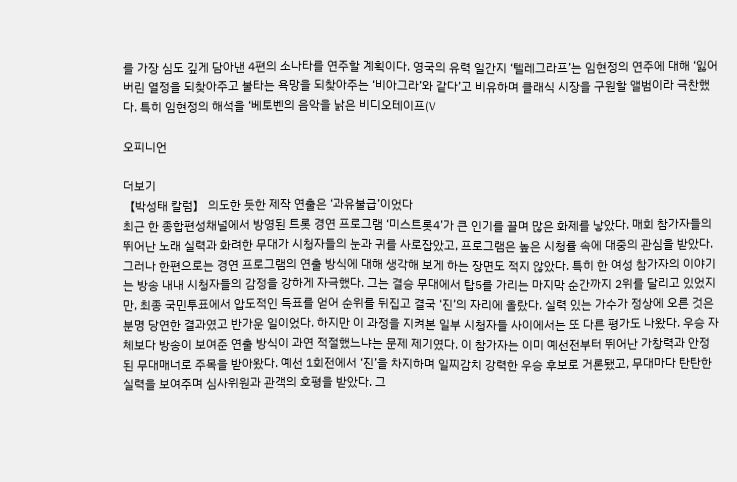를 가장 심도 깊게 담아낸 4편의 소나타를 연주할 계획이다. 영국의 유력 일간지 ‘텔레그라프’는 임현정의 연주에 대해 ‘잃어버린 열정을 되찾아주고 불타는 욕망을 되찾아주는 ‘비아그라’와 같다’고 비유하며 클래식 시장을 구원할 앨범이라 극찬했다. 특히 임현정의 해석을 ‘베토벤의 음악을 낡은 비디오테이프(V

오피니언

더보기
【박성태 칼럼】 의도한 듯한 제작 연출은 ‘과유불급’이었다
최근 한 종합편성채널에서 방영된 트롯 경연 프로그램 ‘미스트롯4’가 큰 인기를 끌며 많은 화제를 낳았다. 매회 참가자들의 뛰어난 노래 실력과 화려한 무대가 시청자들의 눈과 귀를 사로잡았고, 프로그램은 높은 시청률 속에 대중의 관심을 받았다. 그러나 한편으로는 경연 프로그램의 연출 방식에 대해 생각해 보게 하는 장면도 적지 않았다. 특히 한 여성 참가자의 이야기는 방송 내내 시청자들의 감정을 강하게 자극했다. 그는 결승 무대에서 탑5를 가리는 마지막 순간까지 2위를 달리고 있었지만, 최종 국민투표에서 압도적인 득표를 얻어 순위를 뒤집고 결국 ‘진’의 자리에 올랐다. 실력 있는 가수가 정상에 오른 것은 분명 당연한 결과였고 반가운 일이었다. 하지만 이 과정을 지켜본 일부 시청자들 사이에서는 또 다른 평가도 나왔다. 우승 자체보다 방송이 보여준 연출 방식이 과연 적절했느냐는 문제 제기였다. 이 참가자는 이미 예선전부터 뛰어난 가창력과 안정된 무대매너로 주목을 받아왔다. 예선 1회전에서 ‘진’을 차지하며 일찌감치 강력한 우승 후보로 거론됐고, 무대마다 탄탄한 실력을 보여주며 심사위원과 관객의 호평을 받았다. 그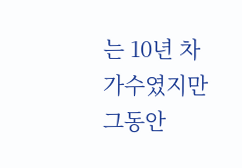는 10년 차 가수였지만 그동안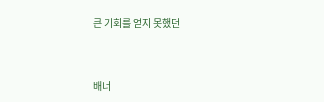큰 기회를 얻지 못했던


배너